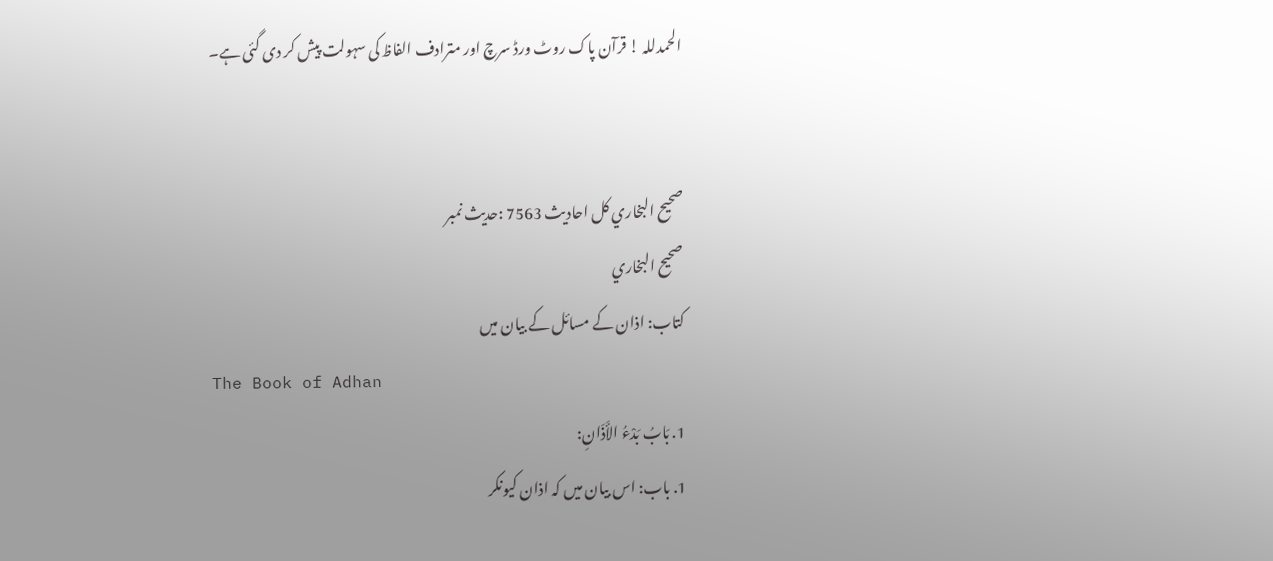الحمدللہ ! قرآن پاک روٹ ورڈ سرچ اور مترادف الفاظ کی سہولت پیش کر دی گئی ہے۔


صحيح البخاري کل احادیث 7563 :حدیث نمبر
صحيح البخاري
کتاب: اذان کے مسائل کے بیان میں
The Book of Adhan
1. بَابُ بَدْءُ الأَذَانِ:
1. باب: اس بیان میں کہ اذان کیونکر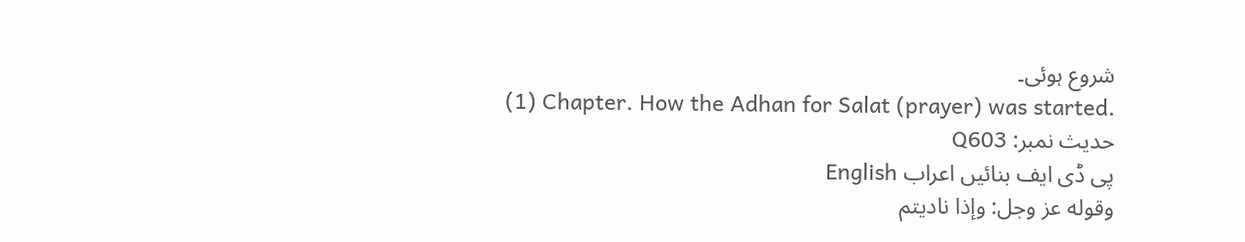شروع ہوئی۔
(1) Chapter. How the Adhan for Salat (prayer) was started.
حدیث نمبر: Q603
پی ڈی ایف بنائیں اعراب English
وقوله عز وجل: وإذا ناديتم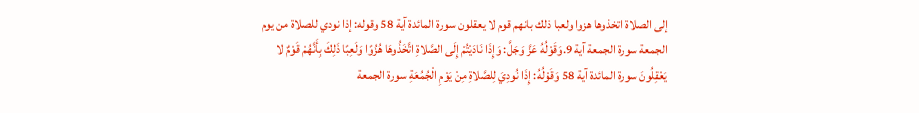إلى الصلاة اتخذوها هزوا ولعبا ذلك بانهم قوم لا يعقلون سورة المائدة آية 58 وقوله: إذا نودي للصلاة من يوم الجمعة سورة الجمعة آية 9.وَقَوْلُهُ عَزَّ وَجَلَّ: وَإِذَا نَادَيْتُمْ إِلَى الصَّلاةِ اتَّخَذُوهَا هُزُوًا وَلَعِبًا ذَلِكَ بِأَنَّهُمْ قَوْمٌ لا يَعْقِلُونَ سورة المائدة آية 58 وَقَوْلُهُ: إِذَا نُودِيَ لِلصَّلاةِ مِنْ يَوْمِ الْجُمُعَةِ سورة الجمعة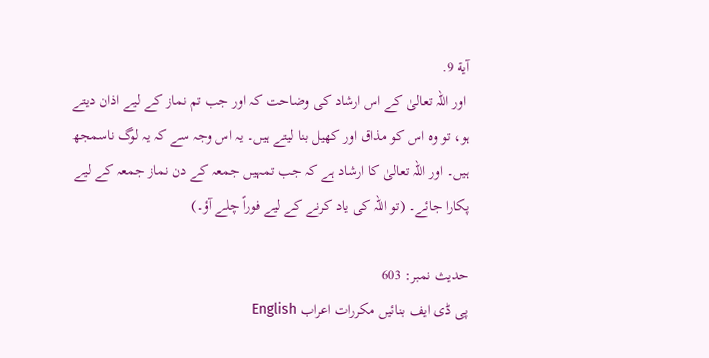آية 9.
 اور اللہ تعالیٰ کے اس ارشاد کی وضاحت کہ اور جب تم نماز کے لیے اذان دیتے ہو، تو وہ اس کو مذاق اور کھیل بنا لیتے ہیں۔ یہ اس وجہ سے کہ یہ لوگ ناسمجھ ہیں۔ اور اللہ تعالیٰ کا ارشاد ہے کہ جب تمہیں جمعہ کے دن نماز جمعہ کے لیے پکارا جائے۔ (تو اللہ کی یاد کرنے کے لیے فوراً چلے آؤ۔)

حدیث نمبر: 603
پی ڈی ایف بنائیں مکررات اعراب English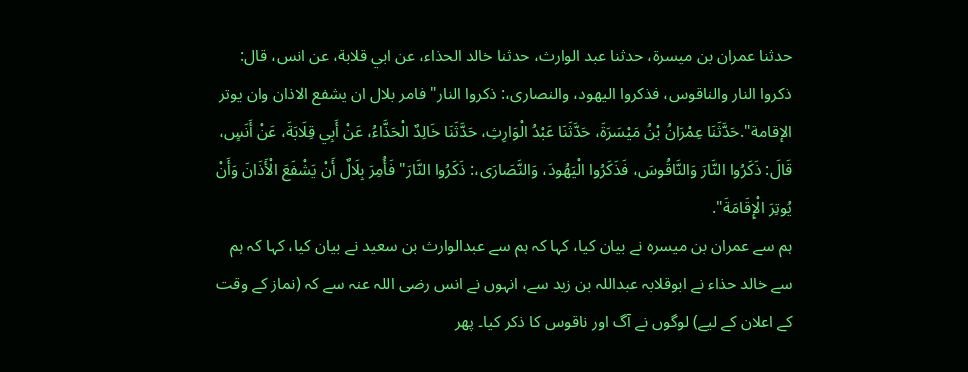حدثنا عمران بن ميسرة، حدثنا عبد الوارث، حدثنا خالد الحذاء، عن ابي قلابة، عن انس، قال: ذكروا النار والناقوس، فذكروا اليهود، والنصارى،: ذكروا النار" فامر بلال ان يشفع الاذان وان يوتر الإقامة".حَدَّثَنَا عِمْرَانُ بْنُ مَيْسَرَةَ، حَدَّثَنَا عَبْدُ الْوَارِثِ، حَدَّثَنَا خَالِدٌ الْحَذَّاءُ، عَنْ أَبِي قِلَابَةَ، عَنْ أَنَسٍ، قَالَ: ذَكَرُوا النَّارَ وَالنَّاقُوسَ، فَذَكَرُوا الْيَهُودَ، وَالنَّصَارَى،: ذَكَرُوا النَّارَ" فَأُمِرَ بِلَالٌ أَنْ يَشْفَعَ الْأَذَانَ وَأَنْ يُوتِرَ الْإِقَامَةَ".
ہم سے عمران بن میسرہ نے بیان کیا، کہا کہ ہم سے عبدالوارث بن سعید نے بیان کیا، کہا کہ ہم سے خالد حذاء نے ابوقلابہ عبداللہ بن زید سے، انہوں نے انس رضی اللہ عنہ سے کہ (نماز کے وقت کے اعلان کے لیے) لوگوں نے آگ اور ناقوس کا ذکر کیا۔ پھر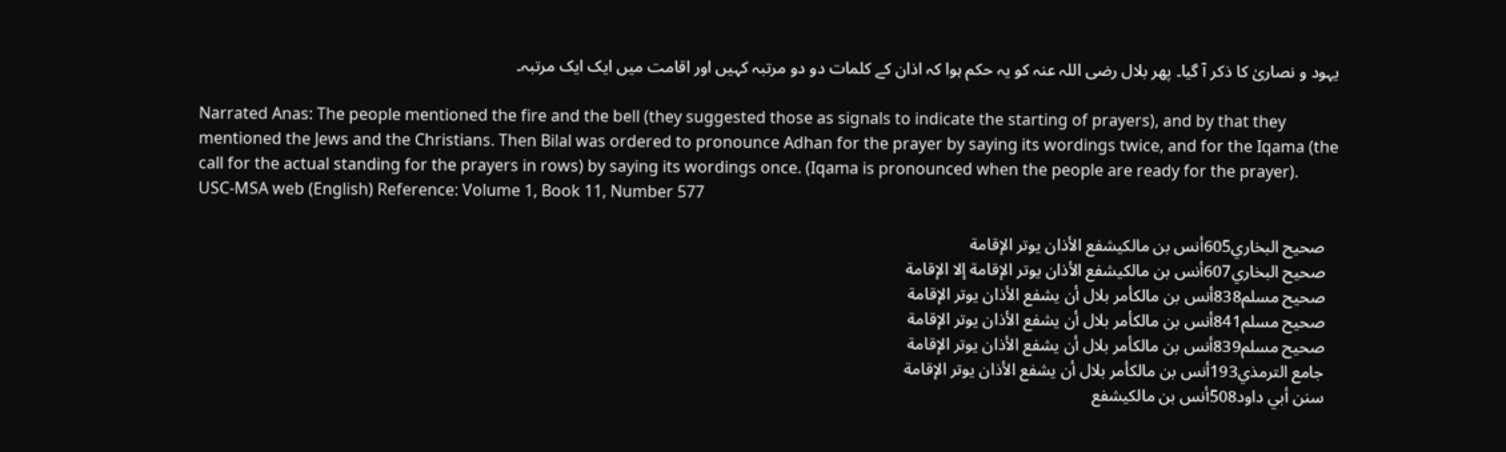یہود و نصاریٰ کا ذکر آ گیا۔ پھر بلال رضی اللہ عنہ کو یہ حکم ہوا کہ اذان کے کلمات دو دو مرتبہ کہیں اور اقامت میں ایک ایک مرتبہ۔

Narrated Anas: The people mentioned the fire and the bell (they suggested those as signals to indicate the starting of prayers), and by that they mentioned the Jews and the Christians. Then Bilal was ordered to pronounce Adhan for the prayer by saying its wordings twice, and for the Iqama (the call for the actual standing for the prayers in rows) by saying its wordings once. (Iqama is pronounced when the people are ready for the prayer).
USC-MSA web (English) Reference: Volume 1, Book 11, Number 577

   صحيح البخاري605أنس بن مالكيشفع الأذان يوتر الإقامة
   صحيح البخاري607أنس بن مالكيشفع الأذان يوتر الإقامة إلا الإقامة
   صحيح مسلم838أنس بن مالكأمر بلال أن يشفع الأذان يوتر الإقامة
   صحيح مسلم841أنس بن مالكأمر بلال أن يشفع الأذان يوتر الإقامة
   صحيح مسلم839أنس بن مالكأمر بلال أن يشفع الأذان يوتر الإقامة
   جامع الترمذي193أنس بن مالكأمر بلال أن يشفع الأذان يوتر الإقامة
   سنن أبي داود508أنس بن مالكيشفع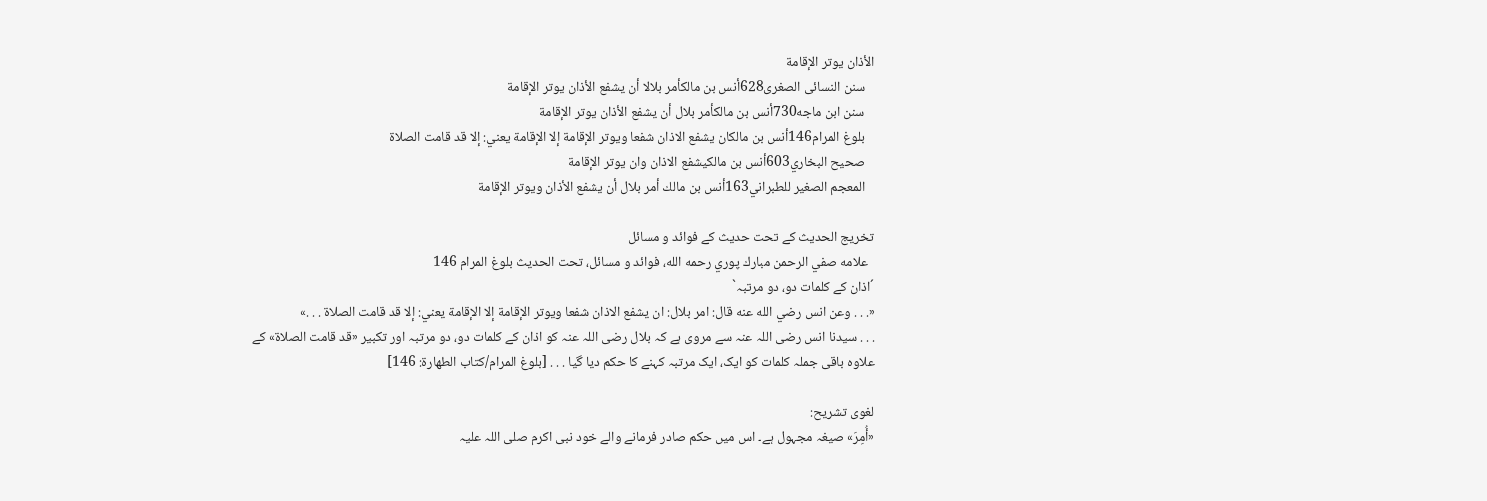الأذان يوتر الإقامة
   سنن النسائى الصغرى628أنس بن مالكأمر بلالا أن يشفع الأذان يوتر الإقامة
   سنن ابن ماجه730أنس بن مالكأمر بلال أن يشفع الأذان يوتر الإقامة
   بلوغ المرام146أنس بن مالكان يشفع الاذان شفعا ويوتر الإقامة إلا الإقامة يعني: إلا قد قامت الصلاة
   صحيح البخاري603أنس بن مالكيشفع الاذان وان يوتر الإقامة
   المعجم الصغير للطبراني163أنس بن مالك أمر بلال أن يشفع الأذان ويوتر الإقامة

تخریج الحدیث کے تحت حدیث کے فوائد و مسائل
  علامه صفي الرحمن مبارك پوري رحمه الله، فوائد و مسائل، تحت الحديث بلوغ المرام 146
´اذان کے کلمات دو، دو مرتبہ`
«. . . وعن انس رضي الله عنه قال: امر بلال: ان يشفع الاذان شفعا ويوتر الإقامة إلا الإقامة يعني: إلا قد قامت الصلاة . . .»
. . . سیدنا انس رضی اللہ عنہ سے مروی ہے کہ بلال رضی اللہ عنہ کو اذان کے کلمات دو، دو مرتبہ اور تکبیر «قد قامت الصلاة» کے علاوہ باقی جملہ کلمات کو ایک، ایک مرتبہ کہنے کا حکم دیا گیا . . . [بلوغ المرام/كتاب الطهارة: 146]

لغوی تشریح:
«أُمِرَ» صیغہ مجہول ہے۔ اس میں حکم صادر فرمانے والے خود نبی اکرم صلی اللہ علیہ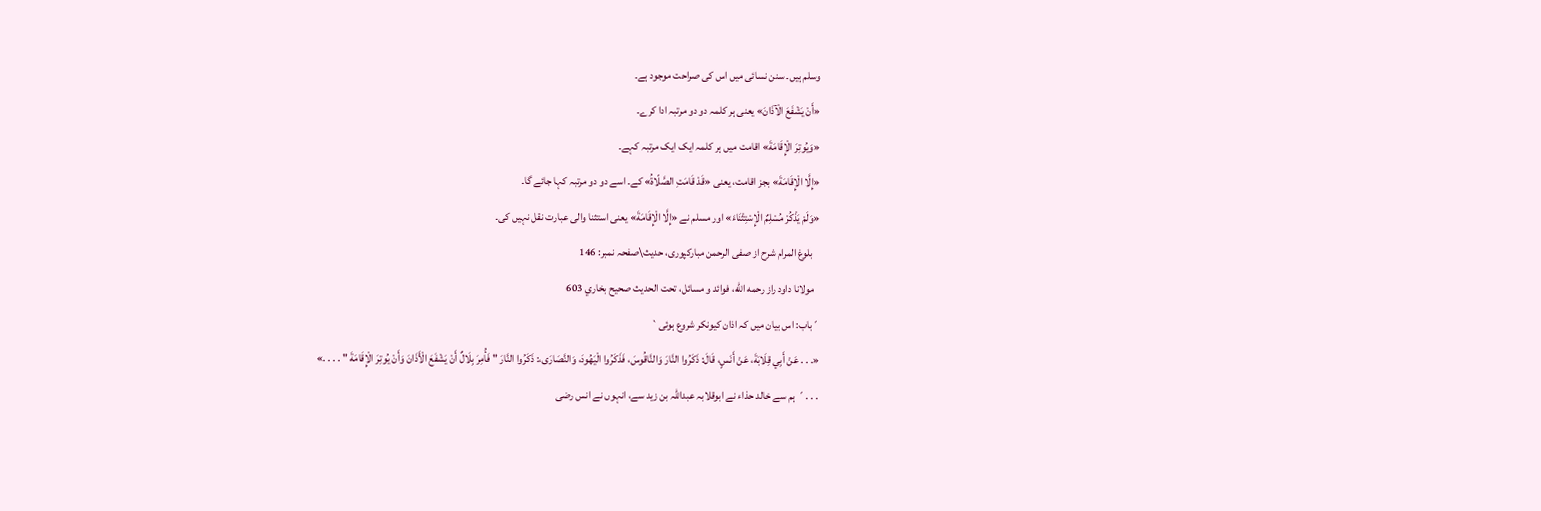وسلم ہیں۔ سنن نسائی میں اس کی صراحت موجود ہے۔
«أَنْ يَشْفَعَ الْآذَانَ» یعنی ہر کلمہ دو دو مرتبہ ادا کرے۔
«وَيُوتِرَ الْإِقَامَةَ» اقامت میں ہر کلمہ ایک ایک مرتبہ کہے۔
«إِلَّا الْإِقَامَةَ» بجز اقامت، یعنی «قَدْ قَامَتِ الصَّلّاةُ» کے۔ اسے دو دو مرتبہ کہا جائے گا۔
«وَلَمْ يَذْكُرْ مُسْلِمٌ الْإِسْتِثْنَاءَ» اور مسلم نے «إِلَّا الْإِقَامَةَ» یعنی استثنا والی عبارت نقل نہیں کی۔
   بلوغ المرام شرح از صفی الرحمن مبارکپوری، حدیث\صفحہ نمبر: 146
  مولانا داود راز رحمه الله، فوائد و مسائل، تحت الحديث صحيح بخاري 603
´باب: اس بیان میں کہ اذان کیونکر شروع ہوئی`
«. . . عَنْ أَبِي قِلَابَةَ، عَنْ أَنَسٍ، قَالَ: ذَكَرُوا النَّارَ وَالنَّاقُوسَ، فَذَكَرُوا الْيَهُودَ، وَالنَّصَارَى،: ذَكَرُوا النَّارَ " فَأُمِرَ بِلَالٌ أَنْ يَشْفَعَ الْأَذَانَ وَأَنْ يُوتِرَ الْإِقَامَةَ " . . . .»
. . . ´ ہم سے خالد حذاء نے ابوقلابہ عبداللہ بن زید سے، انہوں نے انس رضی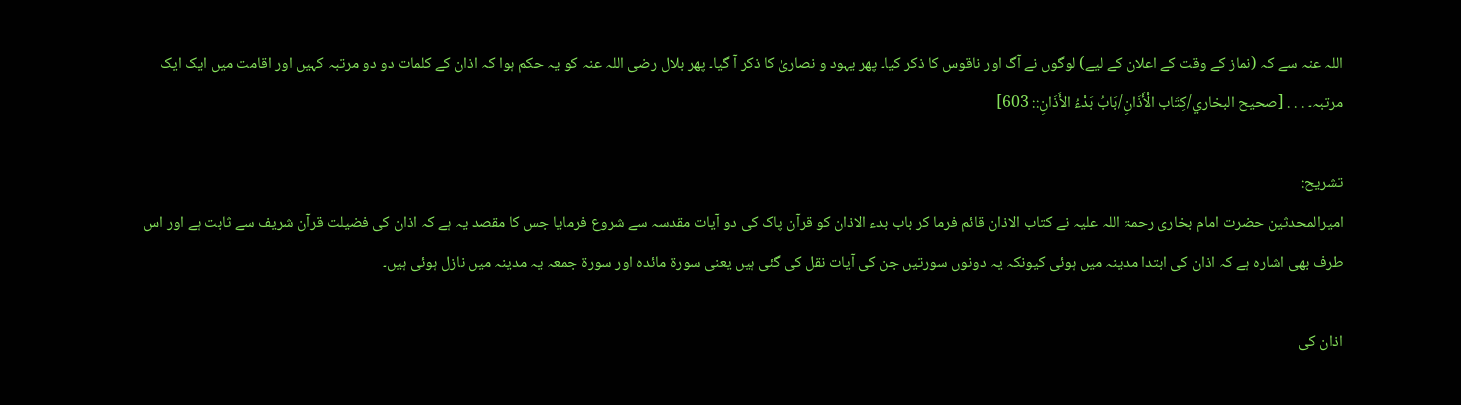اللہ عنہ سے کہ (نماز کے وقت کے اعلان کے لیے) لوگوں نے آگ اور ناقوس کا ذکر کیا۔ پھر یہود و نصاریٰ کا ذکر آ گیا۔ پھر بلال رضی اللہ عنہ کو یہ حکم ہوا کہ اذان کے کلمات دو دو مرتبہ کہیں اور اقامت میں ایک ایک مرتبہ۔ . . . [صحيح البخاري/كِتَاب الْأَذَانِ/بَابُ بَدْءُ الأَذَانِ:: 603]

تشریح:
امیرالمحدثین حضرت امام بخاری رحمۃ اللہ علیہ نے کتاب الاذان قائم فرما کر باب بدء الاذان کو قرآن پاک کی دو آیات مقدسہ سے شروع فرمایا جس کا مقصد یہ ہے کہ اذان کی فضیلت قرآن شریف سے ثابت ہے اور اس طرف بھی اشارہ ہے کہ اذان کی ابتدا مدینہ میں ہوئی کیونکہ یہ دونوں سورتیں جن کی آیات نقل کی گئی ہیں یعنی سورۃ مائدہ اور سورۃ جمعہ یہ مدینہ میں نازل ہوئی ہیں۔

اذان کی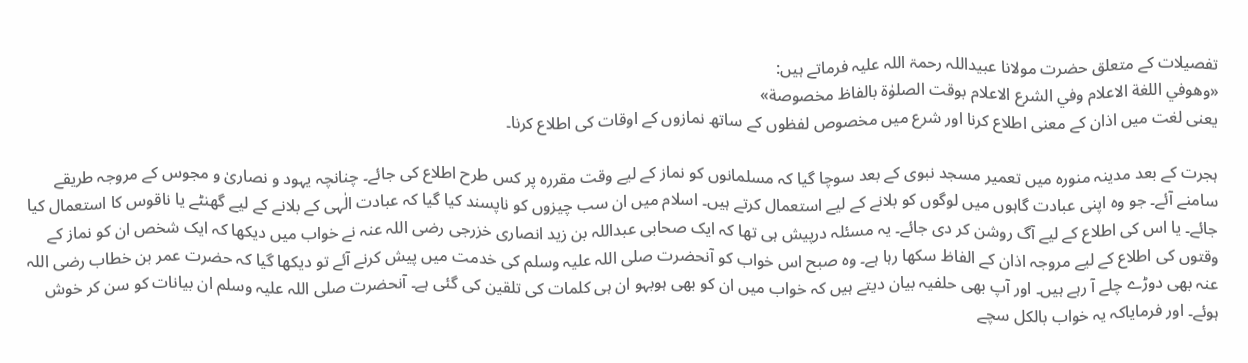تفصیلات کے متعلق حضرت مولانا عبیداللہ رحمۃ اللہ علیہ فرماتے ہیں:
«وهوفي اللغة الاعلام وفي الشرع الاعلام بوقت الصلوٰة بالفاظ مخصوصة»
یعنی لغت میں اذان کے معنی اطلاع کرنا اور شرع میں مخصوص لفظوں کے ساتھ نمازوں کے اوقات کی اطلاع کرنا۔

ہجرت کے بعد مدینہ منورہ میں تعمیر مسجد نبوی کے بعد سوچا گیا کہ مسلمانوں کو نماز کے لیے وقت مقررہ پر کس طرح اطلاع کی جائے۔ چنانچہ یہود و نصاریٰ و مجوس کے مروجہ طریقے سامنے آئے۔ جو وہ اپنی عبادت گاہوں میں لوگوں کو بلانے کے لیے استعمال کرتے ہیں۔ اسلام میں ان سب چیزوں کو ناپسند کیا گیا کہ عبادت الٰہی کے بلانے کے لیے گھنٹے یا ناقوس کا استعمال کیا جائے۔ یا اس کی اطلاع کے لیے آگ روشن کر دی جائے۔ یہ مسئلہ درپیش ہی تھا کہ ایک صحابی عبداللہ بن زید انصاری خزرجی رضی اللہ عنہ نے خواب میں دیکھا کہ ایک شخص ان کو نماز کے وقتوں کی اطلاع کے لیے مروجہ اذان کے الفاظ سکھا رہا ہے۔ وہ صبح اس خواب کو آنحضرت صلی اللہ علیہ وسلم کی خدمت میں پیش کرنے آئے تو دیکھا گیا کہ حضرت عمر بن خطاب رضی اللہ عنہ بھی دوڑے چلے آ رہے ہیں۔ اور آپ بھی حلفیہ بیان دیتے ہیں کہ خواب میں ان کو بھی ہوبہو ان ہی کلمات کی تلقین کی گئی ہے۔ آنحضرت صلی اللہ علیہ وسلم ان بیانات کو سن کر خوش ہوئے۔ اور فرمایاکہ یہ خواب بالکل سچے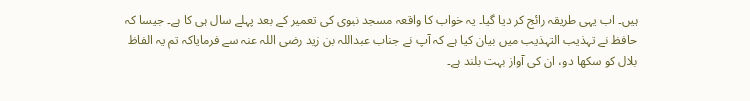ہیں۔ اب یہی طریقہ رائج کر دیا گیا۔ یہ خواب کا واقعہ مسجد نبوی کی تعمیر کے بعد پہلے سال ہی کا ہے۔ جیسا کہ حافظ نے تہذیب التہذیب میں بیان کیا ہے کہ آپ نے جناب عبداللہ بن زید رضی اللہ عنہ سے فرمایاکہ تم یہ الفاظ بلال کو سکھا دو، ان کی آواز بہت بلند ہے۔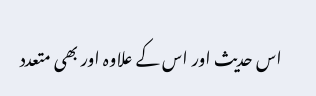اس حدیث اور اس کے علاوہ اور بھی متعدد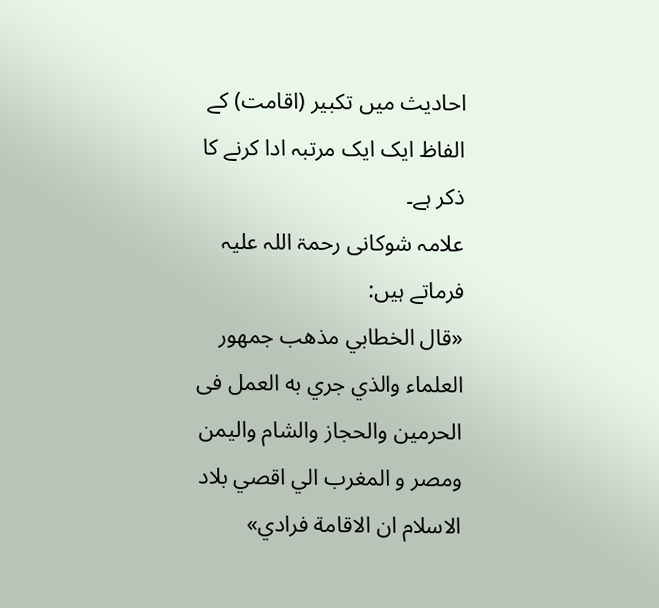احادیث میں تکبیر (اقامت) کے الفاظ ایک ایک مرتبہ ادا کرنے کا ذکر ہے۔
علامہ شوکانی رحمۃ اللہ علیہ فرماتے ہیں:
«قال الخطابي مذهب جمهور العلماء والذي جري به العمل فى الحرمين والحجاز والشام واليمن ومصر و المغرب الي اقصي بلاد الاسلام ان الاقامة فرادي»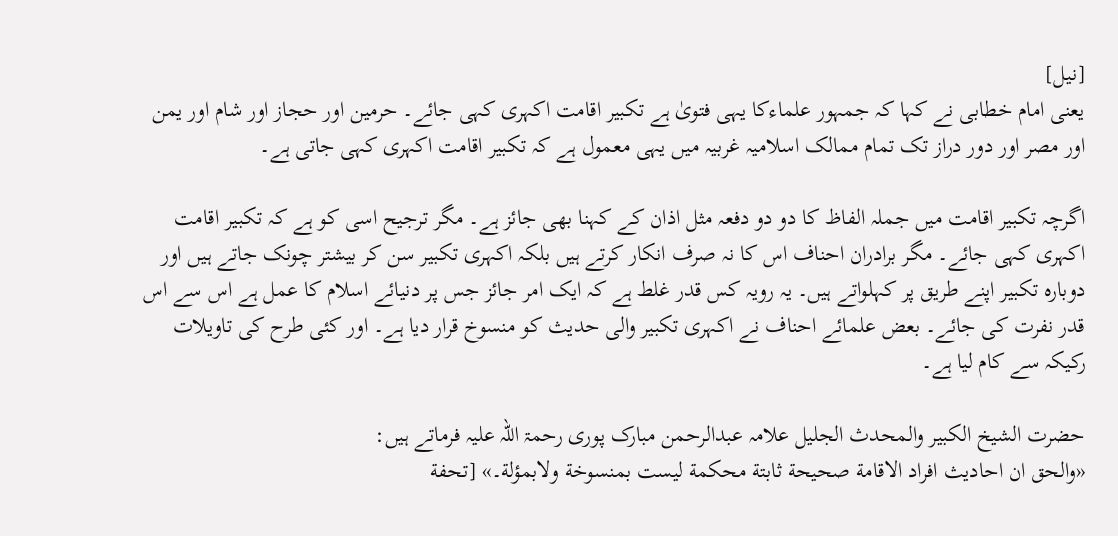[نيل]
یعنی امام خطابی نے کہا کہ جمہور علماءکا یہی فتویٰ ہے تکبیر اقامت اکہری کہی جائے۔ حرمین اور حجاز اور شام اور یمن اور مصر اور دور دراز تک تمام ممالک اسلامیہ غربیہ میں یہی معمول ہے کہ تکبیر اقامت اکہری کہی جاتی ہے۔

اگرچہ تکبیر اقامت میں جملہ الفاظ کا دو دو دفعہ مثل اذان کے کہنا بھی جائز ہے۔ مگر ترجیح اسی کو ہے کہ تکبیر اقامت اکہری کہی جائے۔ مگر برادران احناف اس کا نہ صرف انکار کرتے ہیں بلکہ اکہری تکبیر سن کر بیشتر چونک جاتے ہیں اور دوبارہ تکبیر اپنے طریق پر کہلواتے ہیں۔ یہ رویہ کس قدر غلط ہے کہ ایک امر جائز جس پر دنیائے اسلام کا عمل ہے اس سے اس قدر نفرت کی جائے۔ بعض علمائے احناف نے اکہری تکبیر والی حدیث کو منسوخ قرار دیا ہے۔ اور کئی طرح کی تاویلات رکیکہ سے کام لیا ہے۔

حضرت الشیخ الکبیر والمحدث الجلیل علامہ عبدالرحمن مبارک پوری رحمۃ اللہ علیہ فرماتے ہیں:
«والحق ان احاديث افراد الاقامة صحيحة ثابتة محكمة ليست بمنسوخة ولابمؤلة۔» [تحفة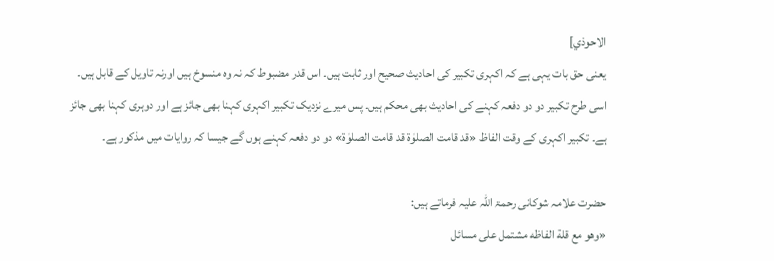الاحوذي]
یعنی حق بات یہی ہے کہ اکہری تکبیر کی احادیث صحیح اور ثابت ہیں۔ اس قدر مضبوط کہ نہ وہ منسوخ ہیں اورنہ تاویل کے قابل ہیں۔ اسی طرح تکبیر دو دو دفعہ کہنے کی احادیث بھی محکم ہیں۔ پس میرے نزدیک تکبیر اکہری کہنا بھی جائز ہے اور دوہری کہنا بھی جائز ہے۔ تکبیر اکہری کے وقت الفاظ «قد قامت الصلوٰة قد قامت الصلوٰة» دو دو دفعہ کہنے ہوں گے جیسا کہ روایات میں مذکور ہے۔

حضرت علامہ شوکانی رحمۃ اللہ علیہ فرماتے ہیں:
«وهو مع قلة الفاظه مشتمل على مسائل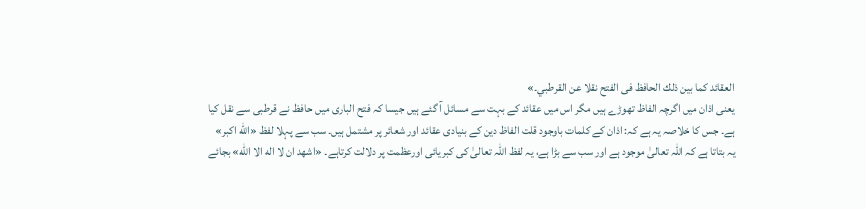العقائد كما بين ذلك الحافظ فى الفتح نقلا عن القرطبي۔»
یعنی اذان میں اگرچہ الفاظ تھوڑے ہیں مگر اس میں عقائد کے بہت سے مسائل آ گئے ہیں جیسا کہ فتح الباری میں حافظ نے قرطبی سے نقل کیا ہے۔ جس کا خلاصہ یہ ہے کہ: اذان کے کلمات باوجود قلت الفاظ دین کے بنیادی عقائد اور شعائر پر مشتمل ہیں۔ سب سے پہلا لفظ «الله اكبر» یہ بتاتا ہے کہ اللہ تعالیٰ موجود ہے اور سب سے بڑا ہے، یہ لفظ اللہ تعالیٰ کی کبریائی اورعظمت پر دلالت کرتاہے۔ «اشهد ان لا اله الا الله» بجائے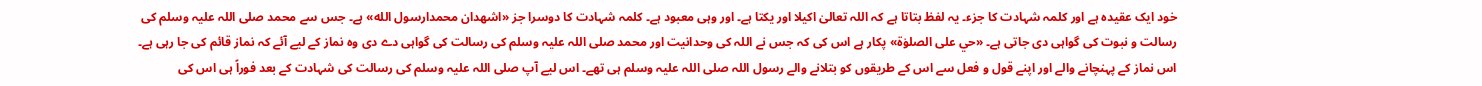خود ایک عقیدہ ہے اور کلمہ شہادت کا جزء۔ یہ لفظ بتاتا ہے کہ اللہ تعالیٰ اکیلا اور یکتا ہے۔ اور وہی معبود ہے۔ کلمہ شہادت کا دوسرا جز «اشهدان محمدارسول الله» ہے۔ جس سے محمد صلی اللہ علیہ وسلم کی رسالت و نبوت کی گواہی دی جاتی ہے۔ «حي على الصلوٰة» پکار ہے اس کی کہ جس نے اللہ کی وحدانیت اور محمد صلی اللہ علیہ وسلم کی رسالت کی گواہی دے دی وہ نماز کے لیے آئے کہ نماز قائم کی جا رہی ہے۔ اس نماز کے پہنچانے والے اور اپنے قول و فعل سے اس کے طریقوں کو بتلانے والے رسول اللہ صلی اللہ علیہ وسلم ہی تھے۔ اس لیے آپ صلی اللہ علیہ وسلم کی رسالت کی شہادت کے بعد فوراً ہی اس کی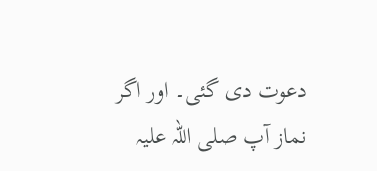دعوت دی گئی۔ اور اگر نماز آپ صلی اللہ علیہ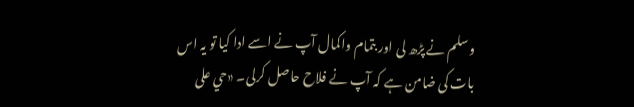وسلم نے پڑھ لی اور بتمام واکمال آپ نے اسے ادا کیا تو یہ اس بات کی ضامن ہے کہ آپ نے فلاح حاصل کرلی۔ «حي على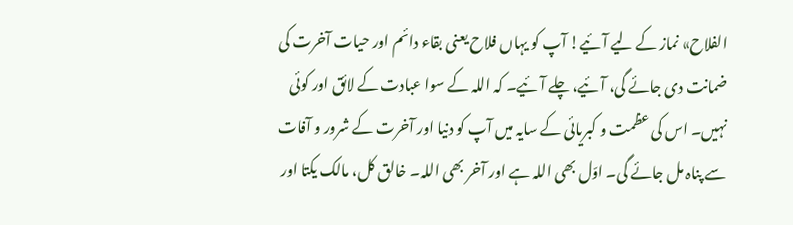الفلاح» نماز کے لیے آئیے! آپ کو یہاں فلاح یعنی بقاء دائم اور حیات آخرت کی ضمانت دی جائے گی، آئیے، چلے آئیے۔ کہ اللہ کے سوا عبادت کے لائق اور کوئی نہیں۔ اس کی عظمت و کبریائی کے سایہ میں آپ کو دنیا اور آخرت کے شرور و آفات سے پناہ مل جائے گی۔ اوّل بھی اللہ ہے اور آخر بھی اللہ۔ خالق کل، مالک یکتا اور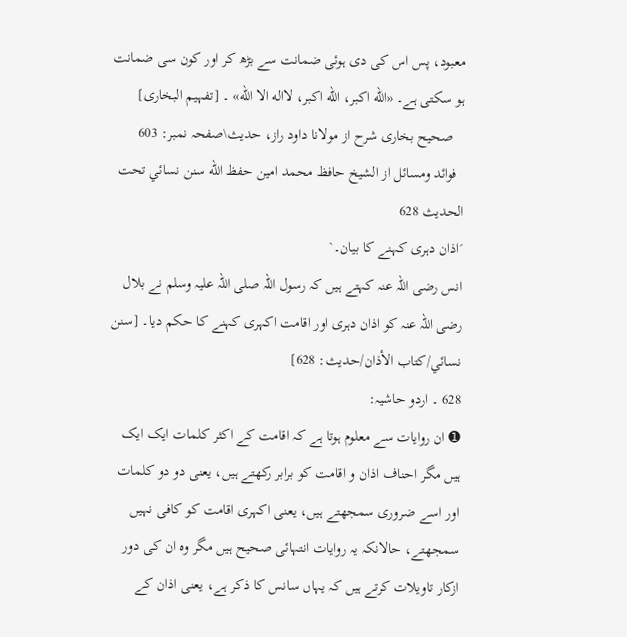معبود، پس اس کی دی ہوئی ضمانت سے بڑھ کر اور کون سی ضمانت ہو سکتی ہے۔ «الله اكبر، الله اكبر، لااله الا الله» ۔ [تفہیم البخاری]
   صحیح بخاری شرح از مولانا داود راز، حدیث\صفحہ نمبر: 603
  فوائد ومسائل از الشيخ حافظ محمد امين حفظ الله سنن نسائي تحت الحديث 628
´اذان دہری کہنے کا بیان۔`
انس رضی اللہ عنہ کہتے ہیں کہ رسول اللہ صلی اللہ علیہ وسلم نے بلال رضی اللہ عنہ کو اذان دہری اور اقامت اکہری کہنے کا حکم دیا۔ [سنن نسائي/كتاب الأذان/حدیث: 628]
628 ۔ اردو حاشیہ:
➊ ان روایات سے معلوم ہوتا ہے کہ اقامت کے اکثر کلمات ایک ایک ہیں مگر احناف اذان و اقامت کو برابر رکھتے ہیں، یعنی دو دو کلمات اور اسے ضروری سمجھتے ہیں، یعنی اکہری اقامت کو کافی نہیں سمجھتے، حالانکہ یہ روایات انتہائی صحیح ہیں مگر وہ ان کی دور ازکار تاویلات کرتے ہیں کہ یہاں سانس کا ذکر ہے، یعنی اذان کے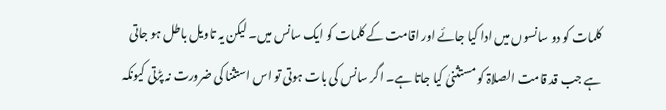کلمات کو دو سانسوں میں ادا کیا جائے اور اقامت کے کلمات کو ایک سانس میں۔ لیکن یہ تاویل باطل ہو جاتی ہے جب قد قامت الصلاۃ کو مستثنیٰ کیا جاتا ہے۔ اگر سانس کی بات ہوتی تو اس استثنا کی ضرورت نہ پڑتی کیونکہ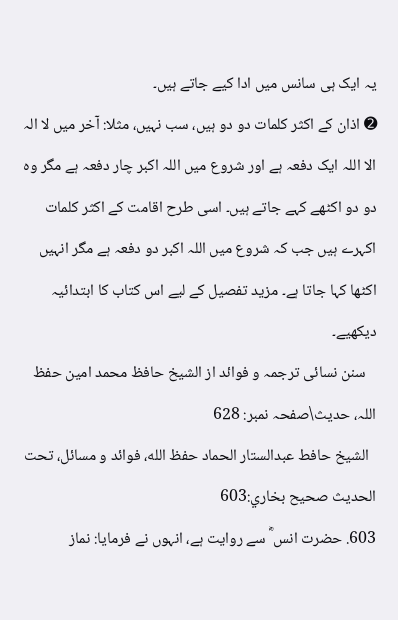یہ ایک ہی سانس میں ادا کیے جاتے ہیں۔
➋ اذان کے اکثر کلمات دو دو ہیں، سب نہیں، مثلا: آخر میں لا الہ الا اللہ ایک دفعہ ہے اور شروع میں اللہ اکبر چار دفعہ ہے مگر وہ دو دو اکٹھے کہے جاتے ہیں۔ اسی طرح اقامت کے اکثر کلمات اکہرے ہیں جب کہ شروع میں اللہ اکبر دو دفعہ ہے مگر انہیں اکٹھا کہا جاتا ہے۔ مزید تفصیل کے لیے اس کتاب کا ابتدائیہ دیکھیے۔
   سنن نسائی ترجمہ و فوائد از الشیخ حافظ محمد امین حفظ اللہ، حدیث\صفحہ نمبر: 628
  الشيخ حافط عبدالستار الحماد حفظ الله، فوائد و مسائل، تحت الحديث صحيح بخاري:603
603. حضرت انس ؓ سے روایت ہے، انہوں نے فرمایا: نماز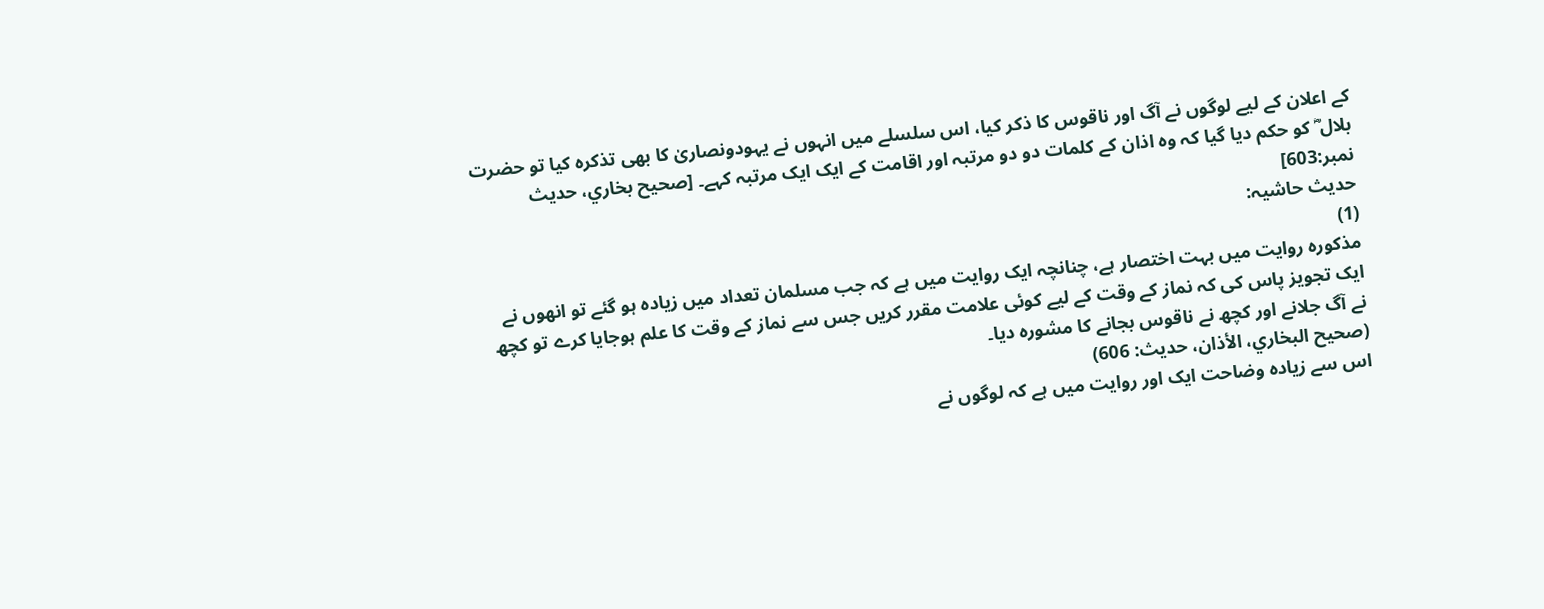کے اعلان کے لیے لوگوں نے آگ اور ناقوس کا ذکر کیا، اس سلسلے میں انہوں نے یہودونصاریٰ کا بھی تذکرہ کیا تو حضرت بلال ؓ کو حکم دیا گیا کہ وہ اذان کے کلمات دو دو مرتبہ اور اقامت کے ایک ایک مرتبہ کہے۔ [صحيح بخاري، حديث نمبر:603]
حدیث حاشیہ:
(1)
مذکورہ روایت میں بہت اختصار ہے، چنانچہ ایک روایت میں ہے کہ جب مسلمان تعداد میں زیادہ ہو گئے تو انھوں نے ایک تجویز پاس کی کہ نماز کے وقت کے لیے کوئی علامت مقرر کریں جس سے نماز کے وقت کا علم ہوجایا کرے تو کچھ نے آگ جلانے اور کچھ نے ناقوس بجانے کا مشورہ دیا۔
(صحیح البخاري، الأذان، حدیث: 606)
اس سے زیادہ وضاحت ایک اور روایت میں ہے کہ لوگوں نے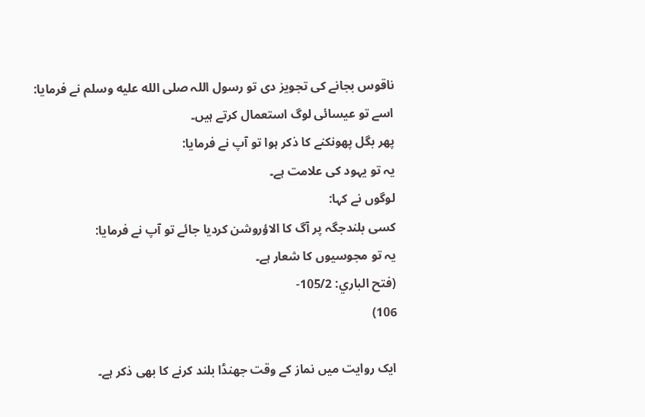ناقوس بجانے کی تجویز دی تو رسول اللہ صلى الله عليه وسلم نے فرمایا:
اسے تو عیسائی لوگ استعمال کرتے ہیں۔
پھر بگل پھونکنے کا ذکر ہوا تو آپ نے فرمایا:
یہ تو یہود کی علامت ہے۔
لوگوں نے کہا:
کسی بلندجگہ پر آگ کا الاؤروشن کردیا جائے تو آپ نے فرمایا:
یہ تو مجوسیوں کا شعار ہے۔
(فتح الباري: 105/2-
106)

ایک روایت میں نماز کے وقت جھنڈا بلند کرنے کا بھی ذکر ہے۔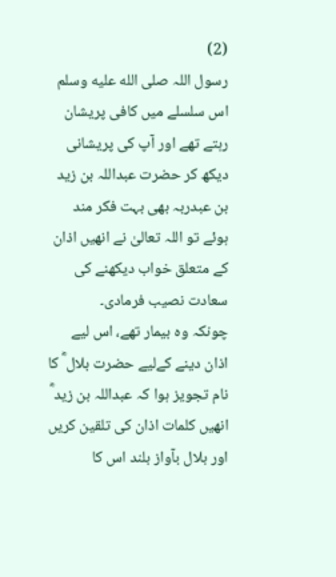(2)
رسول اللہ صلى الله عليه وسلم اس سلسلے میں کافی پریشان رہتے تھے اور آپ کی پریشانی دیکھ کر حضرت عبداللہ بن زید بن عبدربہ بھی بہت فکر مند ہوئے تو اللہ تعالیٰ نے انھیں اذان کے متعلق خواب دیکھنے کی سعادت نصیب فرمادی۔
چونکہ وہ بیمار تھے، اس لیے اذان دینے کےلیے حضرت بلال ؓ کا نام تجویز ہوا کہ عبداللہ بن زید ؓ انھیں کلمات اذان کی تلقین کریں اور بلال بآواز بلند اس کا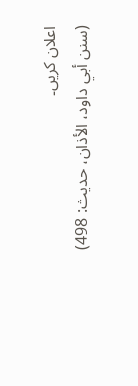اعلان کریں۔
(سنن أبي داود، الأذان، حدیث: 498)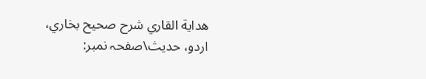هداية القاري شرح صحيح بخاري، اردو، حدیث\صفحہ نمبر: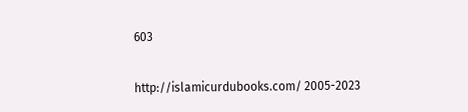603


http://islamicurdubooks.com/ 2005-2023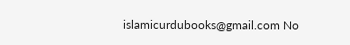islamicurdubooks@gmail.com No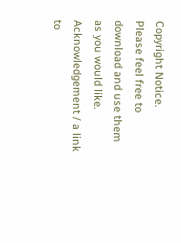Copyright Notice.
Please feel free to download and use them as you would like.
Acknowledgement / a link to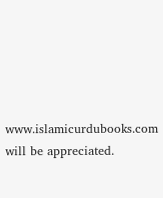www.islamicurdubooks.com will be appreciated.